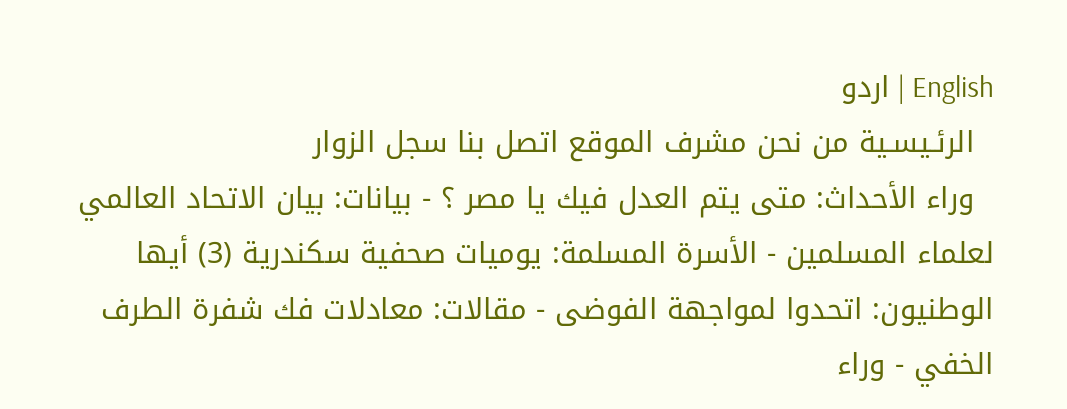English | اردو
  الرئـيسـية من نحن مشرف الموقع اتصل بنا سجل الزوار
  وراء الأحداث: متى يتم العدل فيك يا مصر ؟ - بيانات: بيان الاتحاد العالمي لعلماء المسلمين - الأسرة المسلمة: يوميات صحفية سكندرية (3) أيها الوطنيون: اتحدوا لمواجهة الفوضى - مقالات: معادلات فك شفرة الطرف الخفي - وراء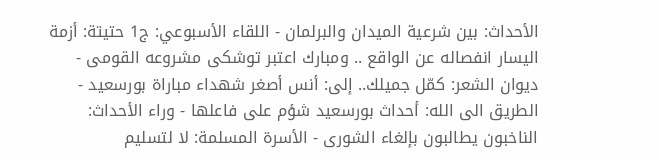الأحداث: بين شرعية الميدان والبرلمان - اللقاء الأسبوعي: ج1 حتيتة: أزمة اليسار انفصاله عن الواقع .. ومبارك اعتبر توشكى مشروعه القومى - ديوان الشعر: كمّل جميلك.. إلى: أنس أصغر شهداء مباراة بورسعيد - الطريق الى الله: أحداث بورسعيد شؤم على فاعلها - وراء الأحداث: الناخبون يطالبون بإلغاء الشورى - الأسرة المسلمة: لا لتسليم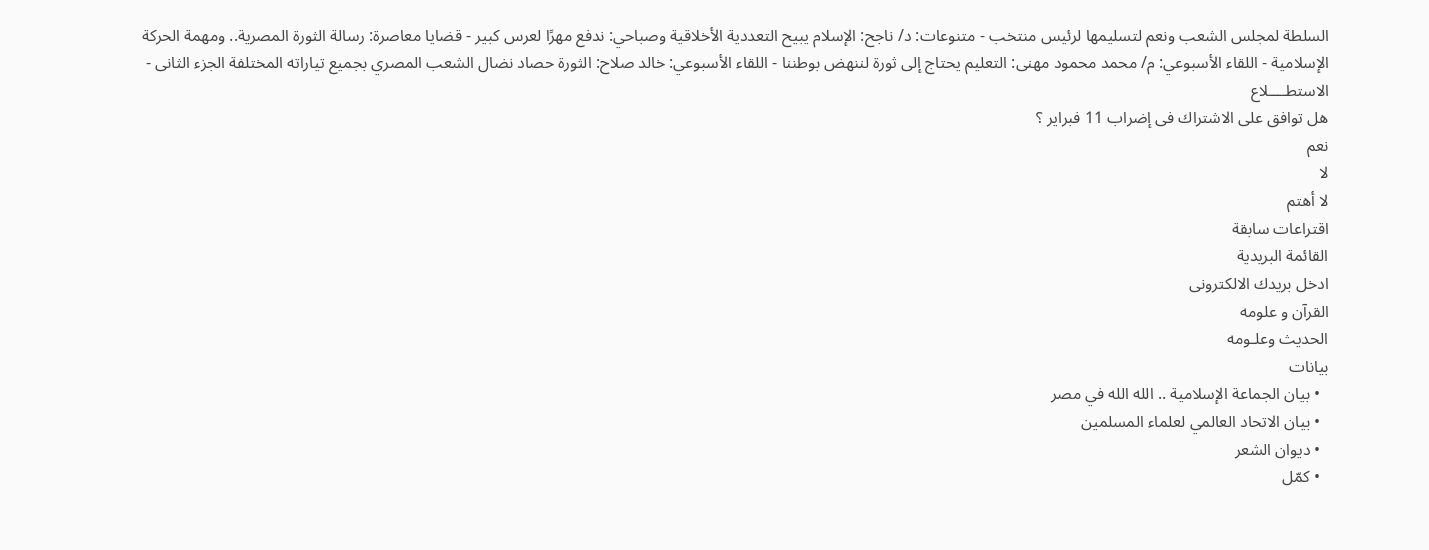السلطة لمجلس الشعب ونعم لتسليمها لرئيس منتخب - متنوعات: د/ ناجح: الإسلام يبيح التعددية الأخلاقية وصباحي: ندفع مهرًا لعرس كبير - قضايا معاصرة: رسالة الثورة المصرية.. ومهمة الحركة الإسلامية - اللقاء الأسبوعي: م/ محمد محمود مهنى: التعليم يحتاج إلى ثورة لننهض بوطننا - اللقاء الأسبوعي: خالد صلاح: الثورة حصاد نضال الشعب المصري بجميع تياراته المختلفة الجزء الثانى -
الاستطــــلاع
هل توافق على الاشتراك فى إضراب 11 فبراير ؟
نعم
لا
لا أهتم
اقتراعات سابقة
القائمة البريدية
ادخل بريدك الالكترونى
القرآن و علومه
الحديث وعلـومه
بيانات
  • بيان الجماعة الإسلامية .. الله الله في مصر
  • بيان الاتحاد العالمي لعلماء المسلمين
  • ديوان الشعر
  • كمّل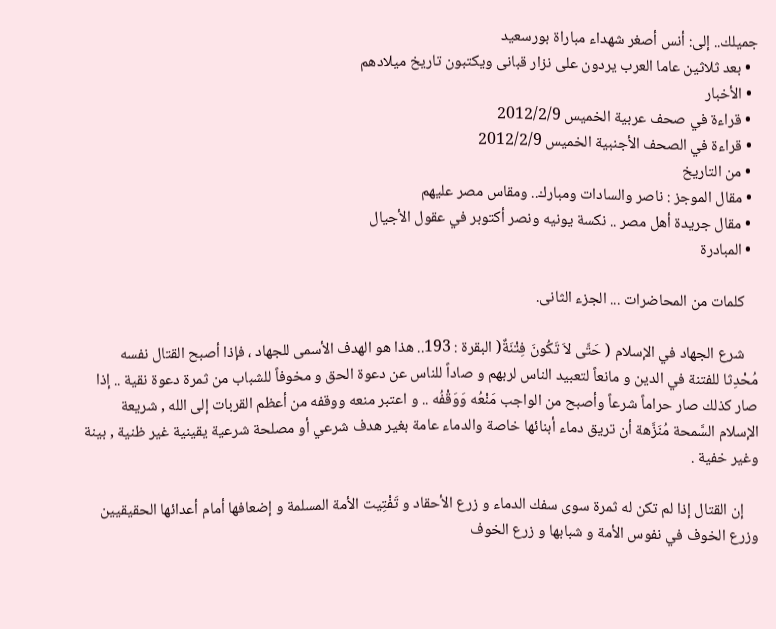جميلك.. إلى: أنس أصغر شهداء مباراة بورسعيد
  • بعد ثلاثين عاما العرب يردون على نزار قبانى ويكتبون تاريخ ميلادهم
  • الأخبار
  • قراءة في صحف عربية الخميس 2012/2/9
  • قراءة في الصحف الأجنبية الخميس 2012/2/9
  • من التاريخ
  • مقال الموجز : ناصر والسادات ومبارك.. ومقاس مصر عليهم
  • مقال جريدة أهل مصر .. نكسة يونيه ونصر أكتوبر في عقول الأجيال
  • المبادرة

    كلمات من المحاضرات ... الجزء الثانى.

    شرع الجهاد في الإسلام ( حَتَّى لاَ تَكُونَ فِتْنَةٌ( البقرة : 193.. هذا هو الهدف الأسمى للجهاد ، فإذا أصبح القتال نفسه مُحْدِثا للفتنة في الدين و مانعاً لتعبيد الناس لربهم و صاداً للناس عن دعوة الحق و مخوفاً للشباب من ثمرة دعوة نقية .. إذا صار كذلك صار حراماً شرعاً وأصبح من الواجب مَنْعُه وَوَقْفُه .. و اعتبر منعه ووقفه من أعظم القربات إلى الله , شريعة الإسلام السَّمحة مُنَزَّهة أن تريق دماء أبنائها خاصة والدماء عامة بغير هدف شرعي أو مصلحة شرعية يقينية غير ظنية , بينة وغير خفية .

    إن القتال إذا لم تكن له ثمرة سوى سفك الدماء و زرع الأحقاد و تَفْتِيت الأمة المسلمة و إضعافها أمام أعدائها الحقيقيين وزرع الخوف في نفوس الأمة و شبابها و زرع الخوف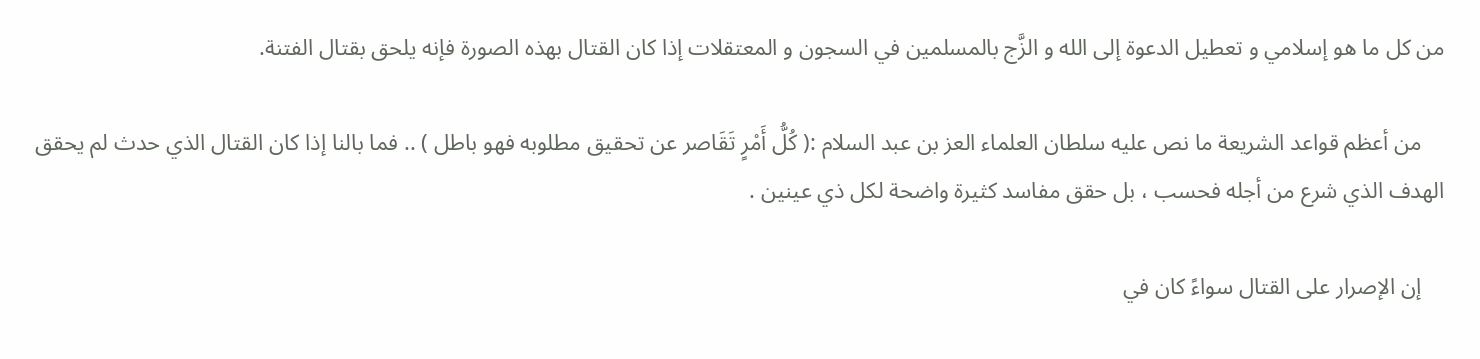من كل ما هو إسلامي و تعطيل الدعوة إلى الله و الزَّج بالمسلمين في السجون و المعتقلات إذا كان القتال بهذه الصورة فإنه يلحق بقتال الفتنة.

    من أعظم قواعد الشريعة ما نص عليه سلطان العلماء العز بن عبد السلام :( كُلُّ أَمْرٍ تَقَاصر عن تحقيق مطلوبه فهو باطل ) .. فما بالنا إذا كان القتال الذي حدث لم يحقق الهدف الذي شرع من أجله فحسب ، بل حقق مفاسد كثيرة واضحة لكل ذي عينين .

    إن الإصرار على القتال سواءً كان في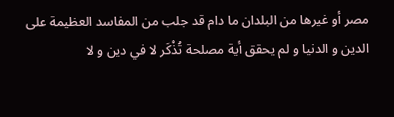مصر أو غيرها من البلدان ما دام قد جلب من المفاسد العظيمة على الدين و الدنيا و لم يحقق أية مصلحة تُذْكَر لا في دين و لا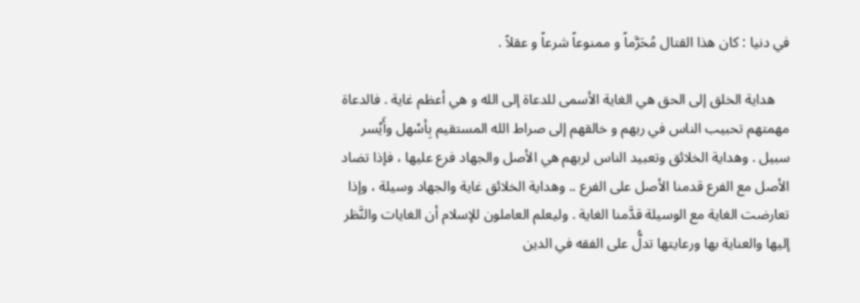في دنيا : كان هذا القتال مُحَرَّماً و ممنوعاً شرعاً و عقلاً .

    هداية الخلق إلى الحق هي الغاية الأسمى للدعاة إلى الله و هي أعظم غاية . فالدعاة مهمتهم تحبيب الناس في ربهم و خالقهم إلى صراط الله المستقيم بِأسْهل وأَيْسر سبيل . وهداية الخلائق وتعبيد الناس لربهم هي الأصل والجهاد فرع عليها ، فإذا تضاد الأصل مع الفرع قدمنا الأصل على الفرع .. وهداية الخلائق غاية والجهاد وسيلة ، وإذا تعارضت الغاية مع الوسيلة قدَّمنا الغاية . وليعلم العاملون للإسلام أن الغايات والنَّظر إليها والعناية بها ورعايتها تدلُّ على الفقه في الدين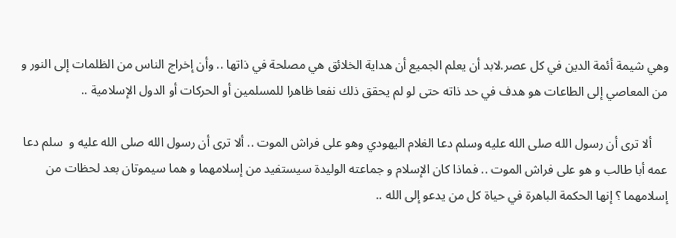وهي شيمة أئمة الدين في كل عصر.لابد أن يعلم الجميع أن هداية الخلائق هي مصلحة في ذاتها .. وأن إخراج الناس من الظلمات إلى النور و من المعاصي إلى الطاعات هو هدف في حد ذاته حتى لو لم يحقق ذلك نفعا ظاهرا للمسلمين أو الحركات أو الدول الإسلامية ..

     ألا ترى أن رسول الله صلى الله عليه وسلم دعا الغلام اليهودي وهو على فراش الموت .. ألا ترى أن رسول الله صلى الله عليه و  سلم دعا عمه أبا طالب و هو على فراش الموت .. فماذا كان الإسلام و جماعته الوليدة سيستفيد من إسلامهما و هما سيموتان بعد لحظات من إسلامهما ؟ إنها الحكمة الباهرة في حياة كل من يدعو إلى الله ..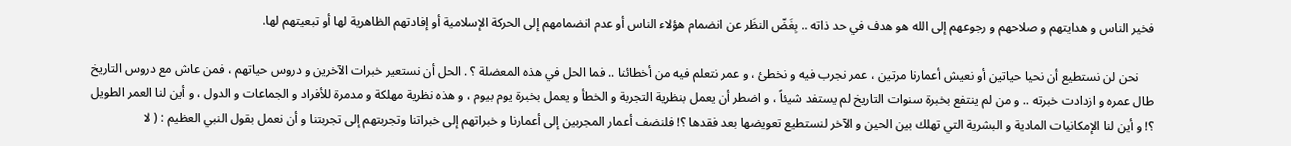فخير الناس و هدايتهم و صلاحهم و رجوعهم إلى الله هو هدف في حد ذاته .. بِغَضّ النظَر عن انضمام هؤلاء الناس أو عدم انضمامهم إلى الحركة الإسلامية أو إفادتهم الظاهرية لها أو تبعيتهم لها.

     نحن لن نستطيع أن نحيا حياتين أو نعيش أعمارنا مرتين ، عمر نجرب فيه و نخطئ ، و عمر نتعلم فيه من أخطائنا .. فما الحل في هذه المعضلة ؟ . الحل أن نستعير خبرات الآخرين و دروس حياتهم ، فمن عاش مع دروس التاريخ طال عمره و ازدادت خبرته .. و من لم ينتفع بخبرة سنوات التاريخ لم يستفد شيئاً ، و اضطر أن يعمل بنظرية التجربة و الخطأ و يعمل بخبرة يوم بيوم ، و هذه نظرية مهلكة و مدمرة للأفراد و الجماعات و الدول ، و أين لنا العمر الطويل ؟! و أين لنا الإمكانيات المادية و البشرية التي تهلك بين الحين و الآخر لنستطيع تعويضها بعد فقدها ؟! فلنضف أعمار المجربين إلى أعمارنا و خبراتهم إلى خبراتنا وتجربتهم إلى تجربتنا و أن نعمل بقول النبي العظيم : ( لا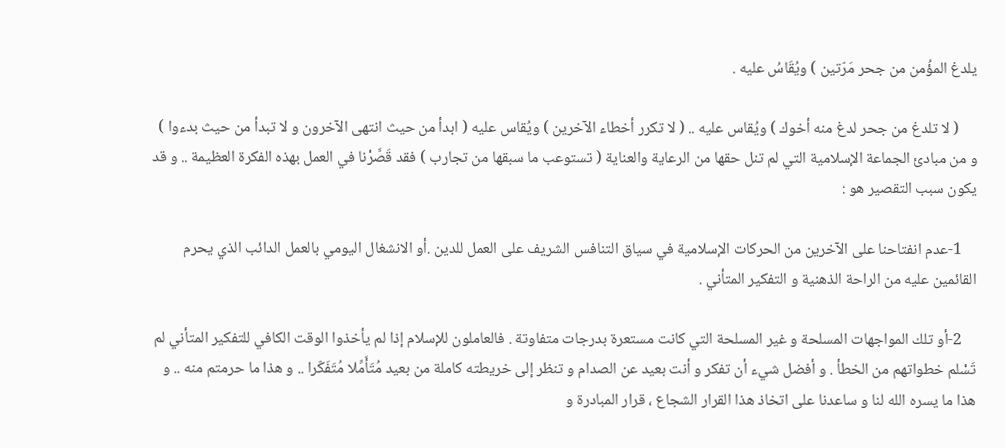يلدغ المؤُمن من جحر مَرّتين ) ويُقَاسُ عليه .

     ( لا تلدغ من جحر لدغ منه أخوك ) ويُقاس عليه .. ( لا تكرر أخطاء الآخرين ) ويُقاس عليه ( ابدأ من حيث انتهى الآخرون و لا تبدأ من حيث بدءوا ) و من مبادئ الجماعة الإسلامية التي لم تنل حقها من الرعاية والعناية ( تستوعب ما سبقها من تجارب ) فقد قَصَّرْنا في العمل بهذه الفكرة العظيمة .. و قد يكون سبب التقصير هو :

    1-عدم انفتاحنا على الآخرين من الحركات الإسلامية في سياق التنافس الشريف على العمل للدين .أو الانشغال اليومي بالعمل الدائب الذي يحرم القائمين عليه من الراحة الذهنية و التفكير المتأني .

    2-أو تلك المواجهات المسلحة و غير المسلحة التي كانت مستعرة بدرجات متفاوتة . فالعاملون للإسلام إذا لم يأخذوا الوقت الكافي للتفكير المتأني لم تَسْلم خطواتهم من الخطأ . و أفضل شيء أن تفكر و أنت بعيد عن الصدام و تنظر إلى خريطته كاملة من بعيد مُتَأَمِّلا مُتَفَكّرا .. و هذا ما حرمتم منه .. و هذا ما يسره الله لنا و ساعدنا على اتخاذ هذا القرار الشجاع ، قرار المبادرة و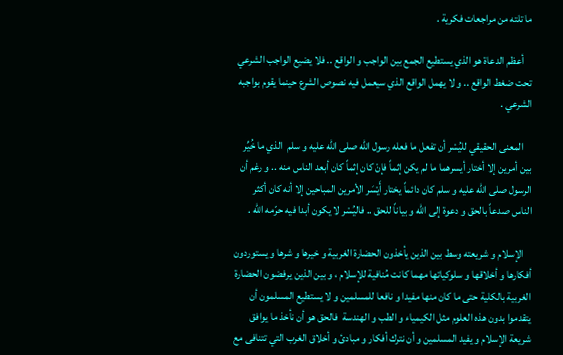ما تلته من مراجعات فكرية .

    أعظم الدعاة هو الذي يستطيع الجمع بين الواجب و الواقع .. فلا يضيع الواجب الشرعي تحت ضغط الواقع .. و لا يهمل الواقع الذي سيعمل فيه نصوص الشرع حينما يقوم بواجبه الشرعي .

    المعنى الحقيقي لليُسْر أن تفعل ما فعله رسول الله صلى الله عليه و سلم  الذي ما خُيِّر بين أمرين إلا أختار أيسرهما ما لم يكن إثماً فإنْ كان إثماً كان أبعد الناس منه .. و رغم أن الرسول صلى الله عليه و سلم كان دائماً يختار أَيْسَر الأمرين المباحين إلا أنه كان أكثر الناس صدعاً بالحق و دعوة إلى الله و بياناً للحق .. فاليُسْر لا يكون أبدا فيه حرّمه الله .

    الإسلام و شريعته وسط بين الذين يأخذون الحضارة الغربية و خيرها و شرها و يستوردون أفكارها و أخلاقها و سلوكياتها مهما كانت مُنافية للإسلام ، و بين الذين يرفضون الحضارة الغربية بالكلية حتى ما كان منها مفيدا و نافعا للمسلمين و لا يستطيع المسلمون أن يتقدموا بدون هذه العلوم مثل الكيمياء و الطب و الهندسة  فالحق هو أن نأخذ ما يوافق شريعة الإسلام و يفيد المسلمين و أن نترك أفكار و مبادئ و أخلاق الغرب التي تتنافى مع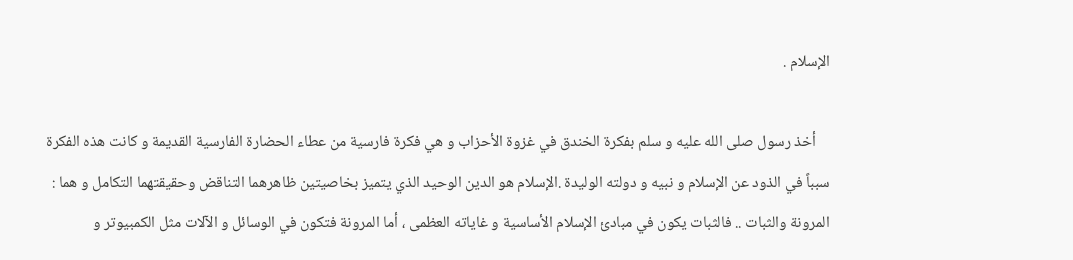الإسلام .

    أخذ رسول صلى الله عليه و سلم بفكرة الخندق في غزوة الأحزاب و هي فكرة فارسية من عطاء الحضارة الفارسية القديمة و كانت هذه الفكرة سبباً في الذود عن الإسلام و نبيه و دولته الوليدة .الإسلام هو الدين الوحيد الذي يتميز بخاصيتين ظاهرهما التناقض وحقيقتهما التكامل و هما : المرونة والثبات .. فالثبات يكون في مبادئ الإسلام الأساسية و غاياته العظمى ، أما المرونة فتكون في الوسائل و الآلات مثل الكمبيوتر و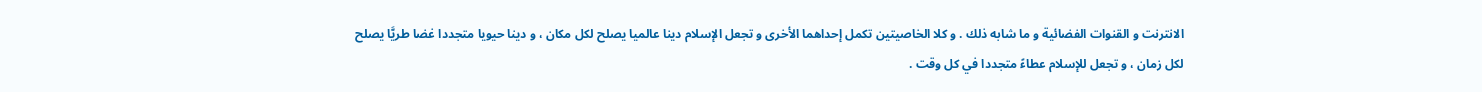الانترنت و القنوات الفضائية و ما شابه ذلك . و كلا الخاصيتين تكمل إحداهما الأخرى و تجعل الإسلام دينا عالميا يصلح لكل مكان ، و دينا حيويا متجددا غضا طريَّا يصلح لكل زمان ، و تجعل للإسلام عطاءً متجددا في كل وقت .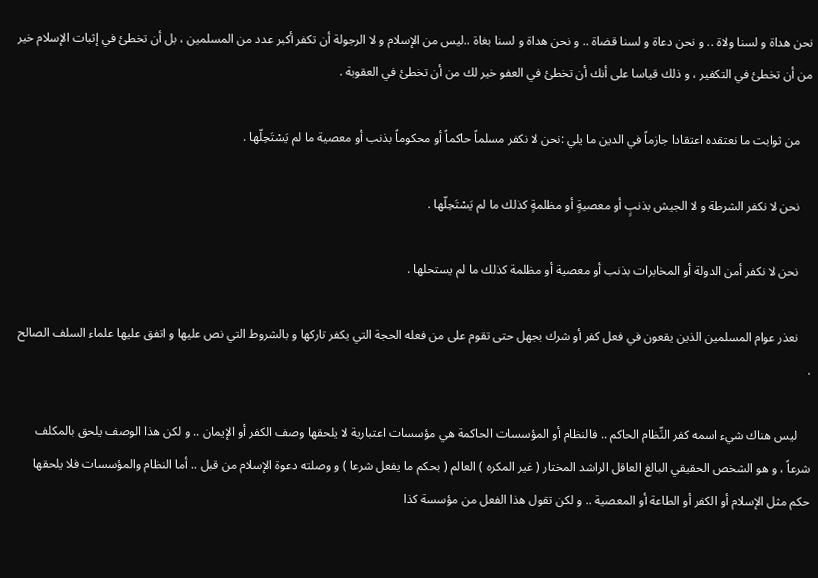نحن هداة و لسنا ولاة .. و نحن دعاة و لسنا قضاة .. و نحن هداة و لسنا بغاة ..ليس من الإسلام و لا الرجولة أن تكفر أكبر عدد من المسلمين ، بل أن تخطئ في إثبات الإسلام خير من أن تخطئ في التكفير ، و ذلك قياسا على أنك أن تخطئ في العفو خير لك من أن تخطئ في العقوبة .

    من ثوابت ما نعتقده اعتقادا جازماً في الدين ما يلي :نحن لا نكفر مسلماً حاكماً أو محكوماً بذنب أو معصية ما لم يَسْتَحِلّها .

    نحن لا نكفر الشرطة و لا الجيش بذنبٍ أو معصيةٍ أو مظلمةٍ كذلك ما لم يَسْتَحِلّها .

    نحن لا نكفر أمن الدولة أو المخابرات بذنب أو معصية أو مظلمة كذلك ما لم يستحلها .

    نعذر عوام المسلمين الذين يقعون في فعل كفر أو شرك بجهل حتى تقوم على من فعله الحجة التي يكفر تاركها و بالشروط التي نص عليها و اتفق عليها علماء السلف الصالح .

    ليس هناك شيء اسمه كفر النِّظام الحاكم .. فالنظام أو المؤسسات الحاكمة هي مؤسسات اعتبارية لا يلحقها وصف الكفر أو الإيمان .. و لكن هذا الوصف يلحق بالمكلف شرعاً ، و هو الشخص الحقيقي البالغ العاقل الراشد المختار ( غير المكره ) العالم ( بحكم ما يفعل شرعا ) و وصلته دعوة الإسلام من قبل .. أما النظام والمؤسسات فلا يلحقها حكم مثل الإسلام أو الكفر أو الطاعة أو المعصية .. و لكن تقول هذا الفعل من مؤسسة كذا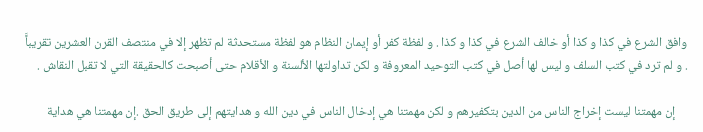وافق الشرع في كذا و كذا أو خالف الشرع في كذا و كذا . و لفظة كفر أو إيمان النظام هو لفظة مستحدثة لم تظهر إلا في منتصف القرن العشرين تقريباًَ . و لم ترد في كتب السلف و ليس لها أصل في كتب التوحيد المعروفة و لكن تداولتها الألسنة و الأقلام حتى أصبحت كالحقيقة التي لا تقبل النقاش .

    إن مهمتنا ليست إخراج الناس من الدين بتكفيرهم و لكن مهمتنا هي إدخال الناس في دين الله و هدايتهم إلى طريق الحق .إن مهمتنا هي هداية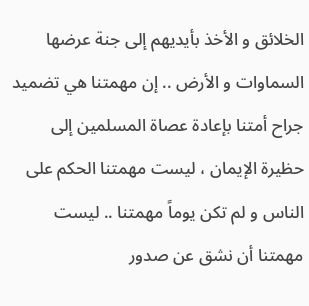الخلائق و الأخذ بأيديهم إلى جنة عرضها السماوات و الأرض .. إن مهمتنا هي تضميد جراح أمتنا بإعادة عصاة المسلمين إلى حظيرة الإيمان ، ليست مهمتنا الحكم على الناس و لم تكن يوماً مهمتنا .. ليست مهمتنا أن نشق عن صدور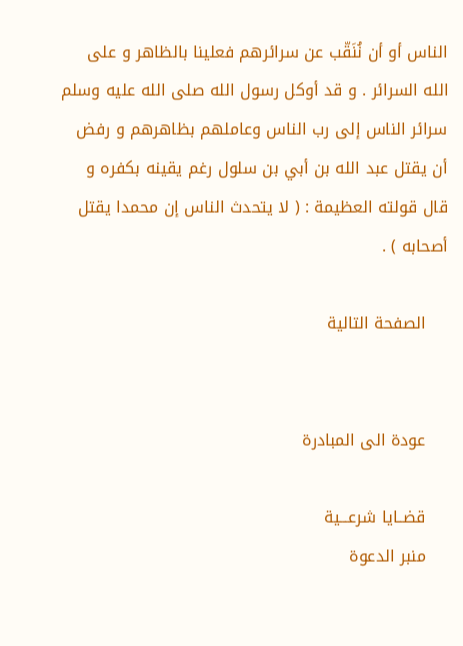الناس أو أن نُنَقّب عن سرائرهم فعلينا بالظاهر و على الله السرائر . و قد أوكل رسول الله صلى الله عليه وسلم سرائر الناس إلى رب الناس وعاملهم بظاهرهم و رفض أن يقتل عبد الله بن أبي بن سلول رغم يقينه بكفره و قال قولته العظيمة : ( لا يتحدث الناس إن محمدا يقتل أصحابه ) .

    الصفحة التالية


    عودة الى المبادرة

    قضــايا شرعـــية
    منبر الدعوة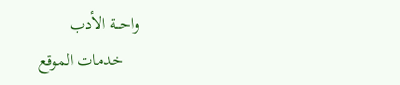واحـــة الأدب
    خدمات الموقع